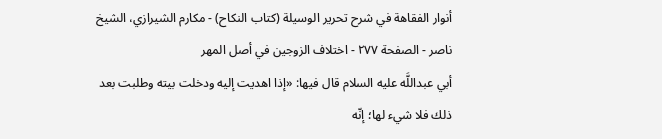أنوار الفقاهة في شرح تحرير الوسيلة (كتاب النكاح) - مكارم الشيرازي، الشيخ ناصر - الصفحة ٢٧٧ - اختلاف الزوجين في أصل المهر
أبي عبداللَّه عليه السلام قال فيها: «إذا اهديت إليه ودخلت بيته وطلبت بعد ذلك فلا شيء لها؛ إنّه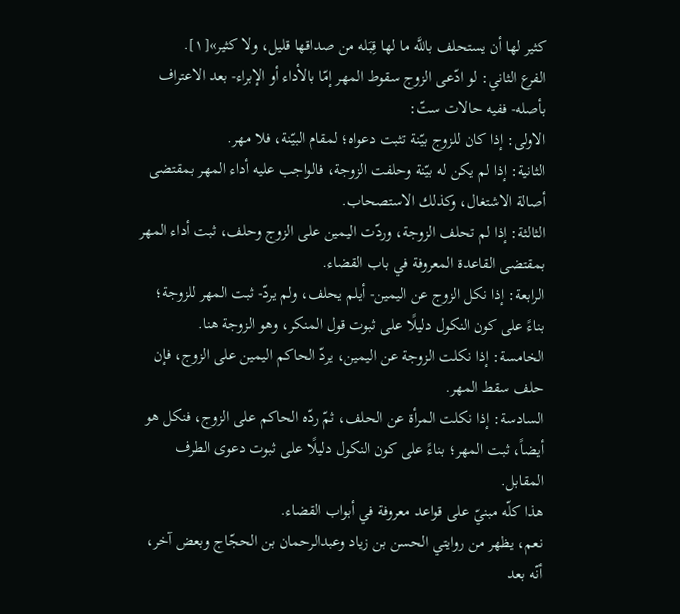كثير لها أن يستحلف باللَّه ما لها قِبَله من صداقها قليل، ولا كثير»[١].
الفرع الثاني: لو ادّعى الزوج سقوط المهر إمّا بالأداء أو الإبراء- بعد الاعتراف بأصله- ففيه حالات ستّ:
الاولى: إذا كان للزوج بيّنة تثبت دعواه؛ لمقام البيّنة، فلا مهر.
الثانية: إذا لم يكن له بيّنة وحلفت الزوجة، فالواجب عليه أداء المهر بمقتضى أصالة الاشتغال، وكذلك الاستصحاب.
الثالثة: إذا لم تحلف الزوجة، وردّت اليمين على الزوج وحلف، ثبت أداء المهر بمقتضى القاعدة المعروفة في باب القضاء.
الرابعة: إذا نكل الزوج عن اليمين- أيلم يحلف، ولم يردّ- ثبت المهر للزوجة؛ بناءً على كون النكول دليلًا على ثبوت قول المنكر، وهو الزوجة هنا.
الخامسة: إذا نكلت الزوجة عن اليمين، يردّ الحاكم اليمين على الزوج، فإن حلف سقط المهر.
السادسة: إذا نكلت المرأة عن الحلف، ثمّ ردّه الحاكم على الزوج، فنكل هو أيضاً، ثبت المهر؛ بناءً على كون النكول دليلًا على ثبوت دعوى الطرف المقابل.
هذا كلّه مبنيّ على قواعد معروفة في أبواب القضاء.
نعم، يظهر من روايتي الحسن بن زياد وعبدالرحمان بن الحجّاج وبعض آخر، أنّه بعد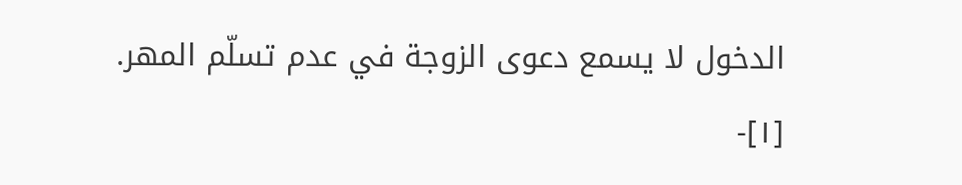الدخول لا يسمع دعوى الزوجة في عدم تسلّم المهر.
[١]-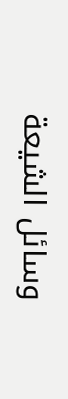وسائل الشيعة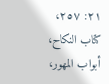٢١: ٢٥٧، كتاب النكاح، أبواب المهور،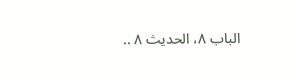الباب ٨، الحديث ٨ ..